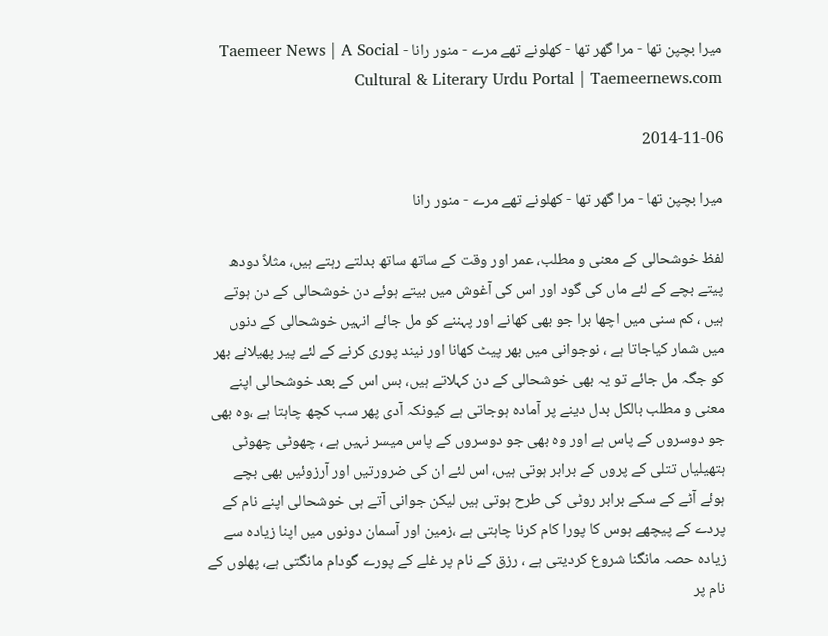میرا بچپن تھا - مرا گھر تھا - کھلونے تھے مرے - منور رانا - Taemeer News | A Social Cultural & Literary Urdu Portal | Taemeernews.com

2014-11-06

میرا بچپن تھا - مرا گھر تھا - کھلونے تھے مرے - منور رانا

لفظ خوشحالی کے معنی و مطلب، عمر اور وقت کے ساتھ ساتھ بدلتے رہتے ہیں، مثلاً دودھ پیتے بچے کے لئے ماں کی گود اور اس کی آغوش میں بیتے ہوئے دن خوشحالی کے دن ہوتے ہیں ، کم سنی میں اچھا برا جو بھی کھانے اور پہننے کو مل جائے انہیں خوشحالی کے دنوں میں شمار کیاجاتا ہے ، نوجوانی میں بھر پیٹ کھانا اور نیند پوری کرنے کے لئے پیر پھیلانے بھر کو جگہ مل جائے تو یہ بھی خوشحالی کے دن کہلاتے ہیں، بس اس کے بعد خوشحالی اپنے معنی و مطلب بالکل بدل دینے پر آمادہ ہوجاتی ہے کیونکہ آدی پھر سب کچھ چاہتا ہے ،وہ بھی جو دوسروں کے پاس ہے اور وہ بھی جو دوسروں کے پاس میسر نہیں ہے ، چھوٹی چھوٹی ہتھیلیاں تتلی کے پروں کے برابر ہوتی ہیں، اس لئے ان کی ضرورتیں اور آرزوئیں بھی بچے ہوئے آٹے کے سکے برابر روٹی کی طرح ہوتی ہیں لیکن جوانی آتے ہی خوشحالی اپنے نام کے پردے کے پیچھے ہوس کا پورا کام کرنا چاہتی ہے ،زمین اور آسمان دونوں میں اپنا زیادہ سے زیادہ حصہ مانگنا شروع کردیتی ہے ، رزق کے نام پر غلے کے پورے گودام مانگتی ہے، پھلوں کے نام پر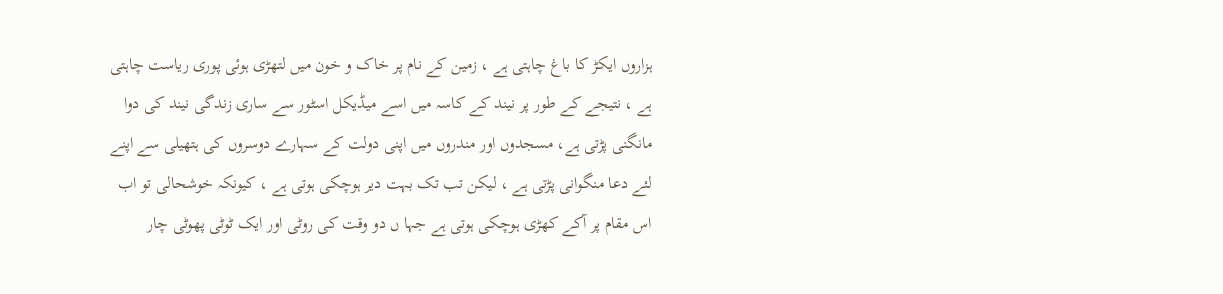ہزاروں ایکڑ کا باغ چاہتی ہے ، زمین کے نام پر خاک و خون میں لتھڑی ہوئی پوری ریاست چاہتی ہے ، نتیجے کے طور پر نیند کے کاسہ میں اسے میڈیکل اسٹور سے ساری زندگی نیند کی دوا مانگنی پڑتی ہے، مسجدوں اور مندروں میں اپنی دولت کے سہارے دوسروں کی ہتھیلی سے اپنے لئے دعا منگوانی پڑتی ہے ، لیکن تب تک بہت دیر ہوچکی ہوتی ہے ، کیونکہ خوشحالی تو اب اس مقام پر آکے کھڑی ہوچکی ہوتی ہے جہا ں دو وقت کی روٹی اور ایک ٹوٹی پھوٹی چار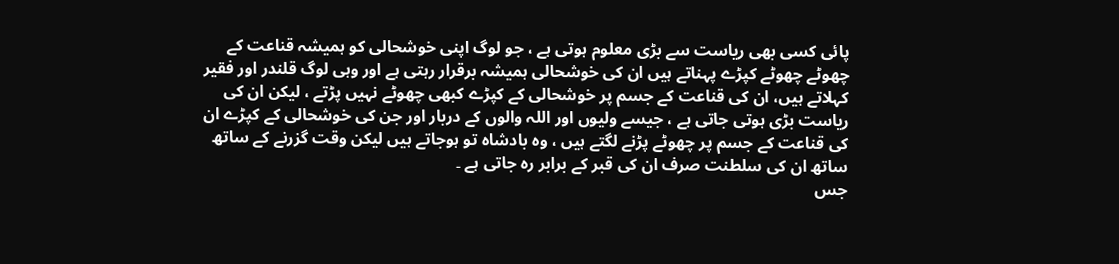پائی کسی بھی ریاست سے بڑی معلوم ہوتی ہے ، جو لوگ اپنی خوشحالی کو ہمیشہ قناعت کے چھوٹے چھوٹے کپڑے پہناتے ہیں ان کی خوشحالی ہمیشہ برقرار رہتی ہے اور وہی لوگ قلندر اور فقیر کہلاتے ہیں، ان کی قناعت کے جسم پر خوشحالی کے کپڑے کبھی چھوٹے نہیں پڑتے ، لیکن ان کی ریاست بڑی ہوتی جاتی ہے ، جیسے ولیوں اور اللہ والوں کے دربار اور جن کی خوشحالی کے کپڑے ان کی قناعت کے جسم پر چھوٹے پڑنے لگتے ہیں ، وہ بادشاہ تو ہوجاتے ہیں لیکن وقت گزرنے کے ساتھ ساتھ ان کی سلطنت صرف ان کی قبر کے برابر رہ جاتی ہے ۔
جس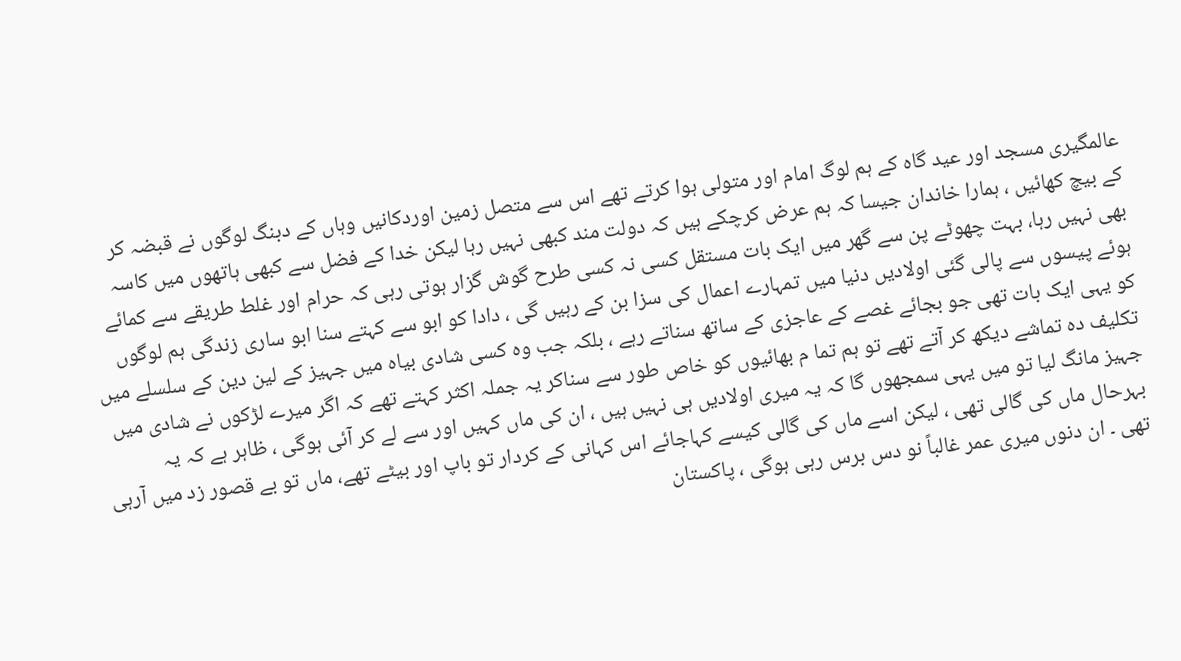عالمگیری مسجد اور عید گاہ کے ہم لوگ امام اور متولی ہوا کرتے تھے اس سے متصل زمین اوردکانیں وہاں کے دبنگ لوگوں نے قبضہ کر کے بیچ کھائیں ، ہمارا خاندان جیسا کہ ہم عرض کرچکے ہیں کہ دولت مند کبھی نہیں رہا لیکن خدا کے فضل سے کبھی ہاتھوں میں کاسہ بھی نہیں رہا، بہت چھوٹے پن سے گھر میں ایک بات مستقل کسی نہ کسی طرح گوش گزار ہوتی رہی کہ حرام اور غلط طریقے سے کمائے ہوئے پیسوں سے پالی گئی اولادیں دنیا میں تمہارے اعمال کی سزا بن کے رہیں گی ، دادا کو ابو سے کہتے سنا ابو ساری زندگی ہم لوگوں کو یہی ایک بات تھی جو بجائے غصے کے عاجزی کے ساتھ سناتے رہے ، بلکہ جب وہ کسی شادی بیاہ میں جہیز کے لین دین کے سلسلے میں تکلیف دہ تماشے دیکھ کر آتے تھے تو ہم تما م بھائیوں کو خاص طور سے سناکر یہ جملہ اکثر کہتے تھے کہ اگر میرے لڑکوں نے شادی میں جہیز مانگ لیا تو میں یہی سمجھوں گا کہ یہ میری اولادیں ہی نہیں ہیں ، ان کی ماں کہیں اور سے لے کر آئی ہوگی ، ظاہر ہے کہ یہ بہرحال ماں کی گالی تھی ، لیکن اسے ماں کی گالی کیسے کہاجائے اس کہانی کے کردار تو باپ اور بیٹے تھے، ماں تو بے قصور زد میں آرہی تھی ۔ ان دنوں میری عمر غالباً نو دس برس رہی ہوگی ، پاکستان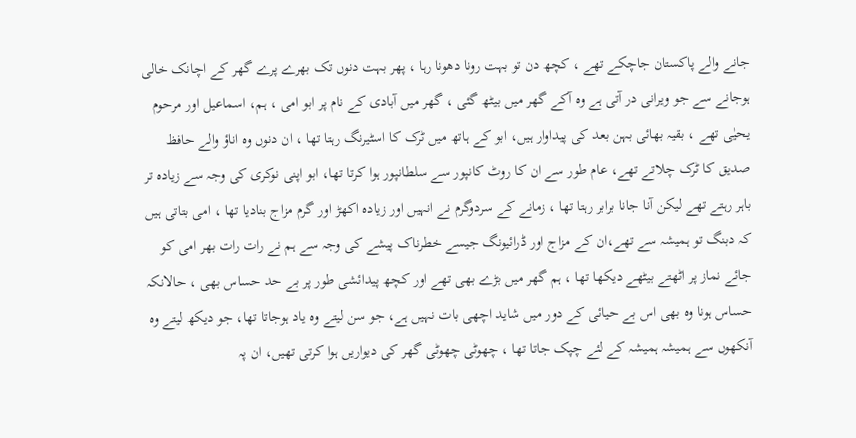جانے والے پاکستان جاچکے تھے ، کچھ دن تو بہت رونا دھونا رہا ، پھر بہت دنوں تک بھرے پرے گھر کے اچانک خالی ہوجانے سے جو ویرانی در آتی ہے وہ آکے گھر میں بیٹھ گئی ، گھر میں آبادی کے نام پر ابو امی ، ہم، اسماعیل اور مرحوم یحیٰی تھے ، بقیہ بھائی بہن بعد کی پیداوار ہیں، ابو کے ہاتھ میں ٹرک کا اسٹیرنگ رہتا تھا ، ان دنوں وہ اناؤ والے حافظ صدیق کا ٹرک چلاتے تھے، عام طور سے ان کا روٹ کانپور سے سلطانپور ہوا کرتا تھا، ابو اپنی نوکری کی وجہ سے زیادہ تر باہر رہتے تھے لیکن آنا جانا برابر رہتا تھا ، زمانے کے سردوگرم نے انہیں اور زیادہ اکھڑ اور گرم مزاج بنادیا تھا ، امی بتاتی ہیں کہ دبنگ تو ہمیشہ سے تھے،ان کے مزاج اور ڈرائیونگ جیسے خطرناک پیشے کی وجہ سے ہم نے رات رات بھر امی کو جائے نماز پر اٹھتے بیٹھے دیکھا تھا ، ہم گھر میں بڑے بھی تھے اور کچھ پیدائشی طور پر بے حد حساس بھی ، حالانکہ حساس ہونا وہ بھی اس بے حیائی کے دور میں شاید اچھی بات نہیں ہے، جو سن لیتے وہ یاد ہوجاتا تھا، جو دیکھ لیتے وہ آنکھوں سے ہمیشہ ہمیشہ کے لئے چپک جاتا تھا ، چھوٹی چھوٹی گھر کی دیواریں ہوا کرتی تھیں، ان پہ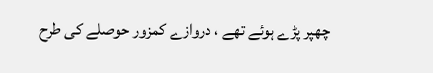چھپر پڑے ہوئے تھے ، دروازے کمزور حوصلے کی طرح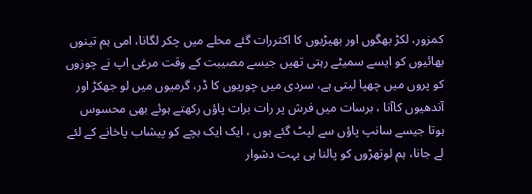کمزور، لکڑ بھگوں اور بھیڑیوں کا اکثررات گئے محلے میں چکر لگانا، امی ہم تینوں بھائیوں کو ایسے سمیٹے رہتی تھیں جیسے مصیبت کے وقت مرغی اپ نے چوزوں کو پروں میں چھپا لیتی ہے، سردی میں چوریوں کا ڈر، گرمیوں میں لو جھکڑ اور آندھیوں کاآنا ، برسات میں فرش پر رات برات پاؤں رکھتے ہوئے بھی محسوس ہوتا جیسے سانپ پاؤں سے لپٹ گئے ہوں ، ایک ایک بچے کو پیشاب پاخانے کے لئے لے جانا، ہم لوتھڑوں کو پالنا ہی بہت دشوار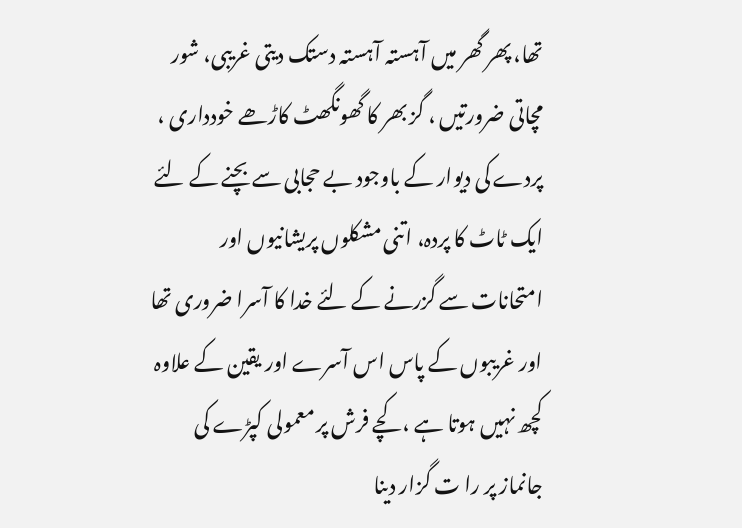تھا، پھر گھر میں آہستہ آہستہ دستک دیتی غریبی، شور مچاتی ضرورتیں ، گز بھر کا گھونگھٹ کاڑھے خودداری ، پردے کی دیوار کے باوجود بے حجابی سے بچنے کے لئے ایک ٹاٹ کا پردہ، اتنی مشکلوں پریشانیوں اور امتحانات سے گزرنے کے لئے خدا کا آسرا ضروری تھا اور غریبوں کے پاس اس آسرے اور یقین کے علاوہ کچھ نہیں ہوتا ہے ، کچے فرش پر معمولی کپڑے کی جانماز پر را ت گزار دینا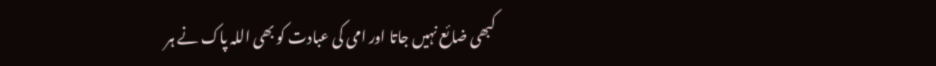کبھی ضائع نہیں جاتا اور امی کی عبادت کو بھی اللہ پاک نے ہر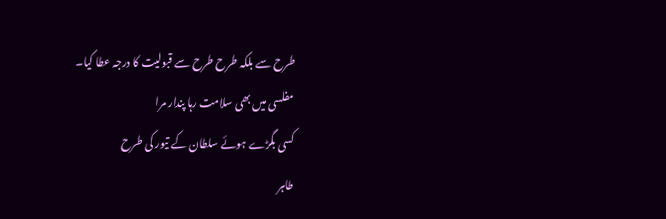طرح سے بلکہ طرح طرح سے قبولیت کا درجہ عطا کیا۔
مفلسی میں بھی سلامت رہا پندار مرا
کسی بگڑے ہوئے سلطان کے تیور کی طرح
طاہر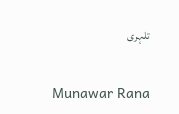تلہری

Munawar Rana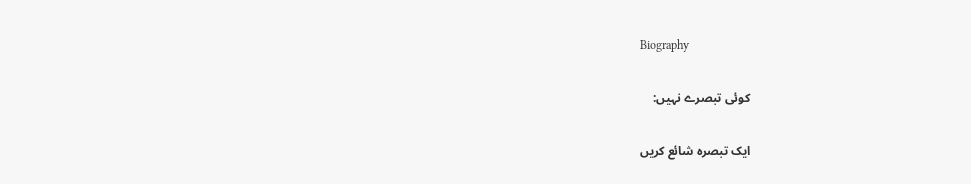Biography

کوئی تبصرے نہیں:

ایک تبصرہ شائع کریں